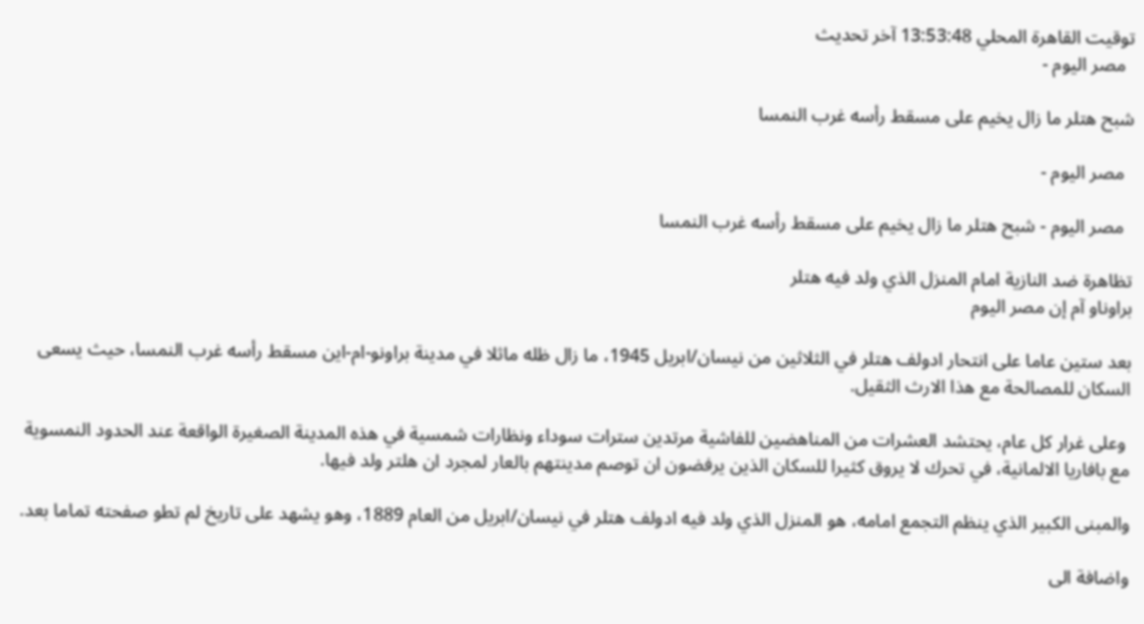توقيت القاهرة المحلي 13:53:48 آخر تحديث
  مصر اليوم -

شبح هتلر ما زال يخيم على مسقط رأسه غرب النمسا

  مصر اليوم -

  مصر اليوم - شبح هتلر ما زال يخيم على مسقط رأسه غرب النمسا

تظاهرة ضد النازية امام المنزل الذي ولد فيه هتلر
براوناو آم إن مصر اليوم

بعد ستين عاما على انتحار ادولف هتلر في الثلاثين من نيسان/ابريل 1945، ما زال ظله ماثلا في مدينة براونو-ام-اين مسقط رأسه غرب النمسا، حيث يسعى السكان للمصالحة مع هذا الارث الثقيل.

 وعلى غرار كل عام، يحتشد العشرات من المناهضين للفاشية مرتدين سترات سوداء ونظارات شمسية في هذه المدينة الصغيرة الواقعة عند الحدود النمسوية مع بافاريا الالمانية، في تحرك لا يروق كثيرا للسكان الذين يرفضون ان توصم مدينتهم بالعار لمجرد ان هلتر ولد فيها.

والمبنى الكبير الذي ينظم التجمع امامه، هو المنزل الذي ولد فيه ادولف هتلر في نيسان/ابريل من العام 1889، وهو يشهد على تاريخ لم تطو صفحته تماما بعد.

واضافة الى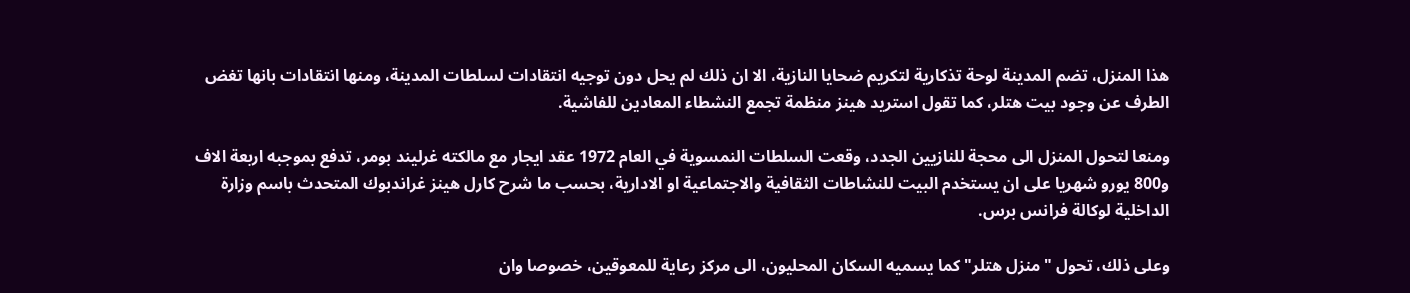هذا المنزل، تضم المدينة لوحة تذكارية لتكريم ضحايا النازية، الا ان ذلك لم يحل دون توجيه انتقادات لسلطات المدينة، ومنها انتقادات بانها تغض الطرف عن وجود بيت هتلر، كما تقول استريد هينز منظمة تجمع النشطاء المعادين للفاشية.

ومنعا لتحول المنزل الى محجة للنازيين الجدد، وقعت السلطات النمسوية في العام 1972 عقد ايجار مع مالكته غرليند بومر، تدفع بموجبه اربعة الاف و800 يورو شهريا على ان يستخدم البيت للنشاطات الثقافية والاجتماعية او الادارية، بحسب ما شرح كارل هينز غراندبوك المتحدث باسم وزارة الداخلية لوكالة فرانس برس.

وعلى ذلك، تحول "منزل هتلر" كما يسميه السكان المحليون، الى مركز رعاية للمعوقين، خصوصا وان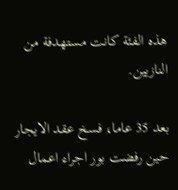هذه الفئة كانت مستهدفة من النازيين.

بعد 35 عاما، فسخ عقد الايجار حين رفضت بور اجراء اعمال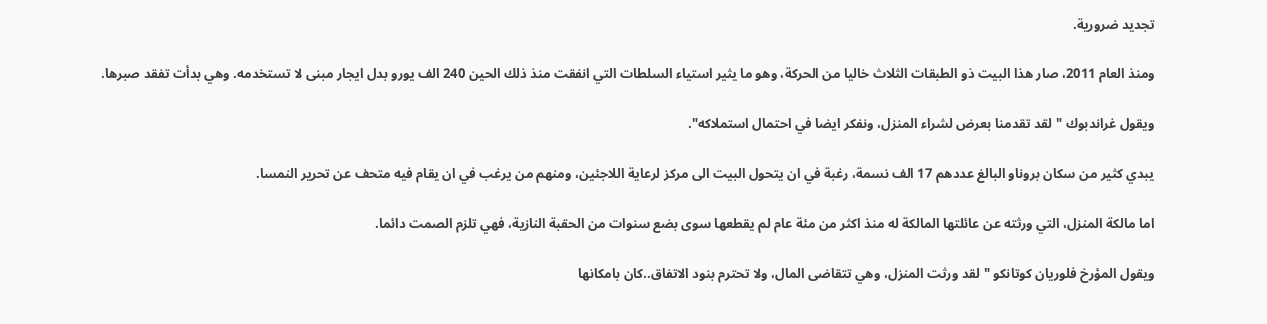تجديد ضرورية.

ومنذ العام 2011، صار هذا البيت ذو الطبقات الثلاث خاليا من الحركة، وهو ما يثير استياء السلطات التي انفقت منذ ذلك الحين 240 الف يورو بدل ايجار مبنى لا تستخدمه. وهي بدأت تفقد صبرها.

ويقول غراندبوك "لقد تقدمنا بعرض لشراء المنزل، ونفكر ايضا في احتمال استملاكه".

يبدي كثير من سكان بروناو البالغ عددهم 17 الف نسمة، رغبة في ان يتحول البيت الى مركز لرعاية اللاجئين، ومنهم من يرغب في ان يقام فيه متحف عن تحرير النمسا.

اما مالكة المنزل، التي ورثته عن عائلتها المالكة له منذ اكثر من مئة عام لم يقطعها سوى بضع سنوات من الحقبة النازية، فهي تلزم الصمت دائما.

ويقول المؤرخ فلوريان كوتانكو "لقد ورثت المنزل، وهي تتقاضى المال، ولا تحترم بنود الاتفاق..كان بامكانها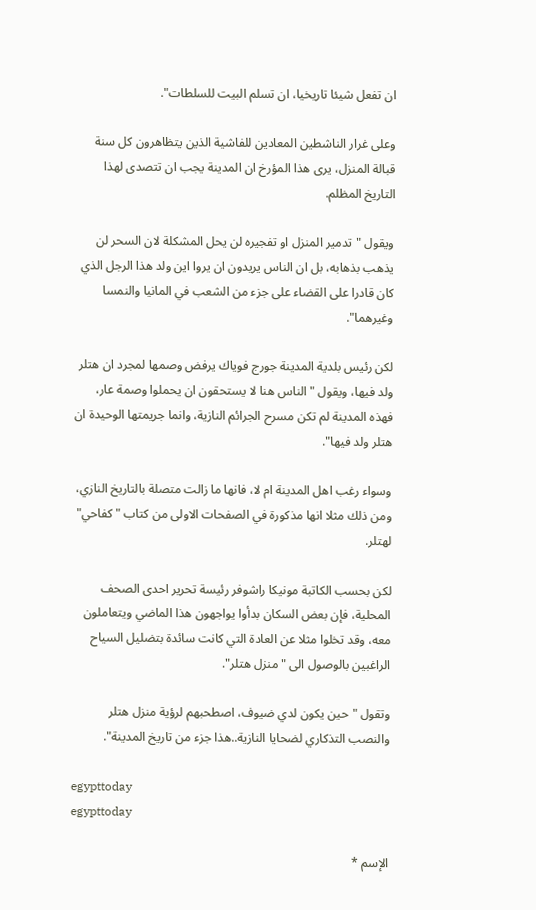ان تفعل شيئا تاريخيا، ان تسلم البيت للسلطات".

وعلى غرار الناشطين المعادين للفاشية الذين يتظاهرون كل سنة قبالة المنزل، يرى هذا المؤرخ ان المدينة يجب ان تتصدى لهذا التاريخ المظلم.

ويقول "تدمير المنزل او تفجيره لن يحل المشكلة لان السحر لن يذهب بذهابه، بل ان الناس يريدون ان يروا اين ولد هذا الرجل الذي كان قادرا على القضاء على جزء من الشعب في المانيا والنمسا وغيرهما".

لكن رئيس بلدية المدينة جورج فوياك يرفض وصمها لمجرد ان هتلر ولد فيها، ويقول "الناس هنا لا يستحقون ان يحملوا وصمة عار، فهذه المدينة لم تكن مسرح الجرائم النازية، وانما جريمتها الوحيدة ان هتلر ولد فيها".

وسواء رغب اهل المدينة ام لا، فانها ما زالت متصلة بالتاريخ النازي، ومن ذلك مثلا انها مذكورة في الصفحات الاولى من كتاب "كفاحي" لهتلر.

لكن بحسب الكاتبة مونيكا راشوفر رئيسة تحرير احدى الصحف المحلية، فإن بعض السكان بدأوا يواجهون هذا الماضي ويتعاملون معه، وقد تخلوا مثلا عن العادة التي كانت سائدة بتضليل السياح الراغبين بالوصول الى "منزل هتلر".

وتقول "حين يكون لدي ضيوف، اصطحبهم لرؤية منزل هتلر والنصب التذكاري لضحايا النازية..هذا جزء من تاريخ المدينة".

egypttoday
egypttoday

الإسم *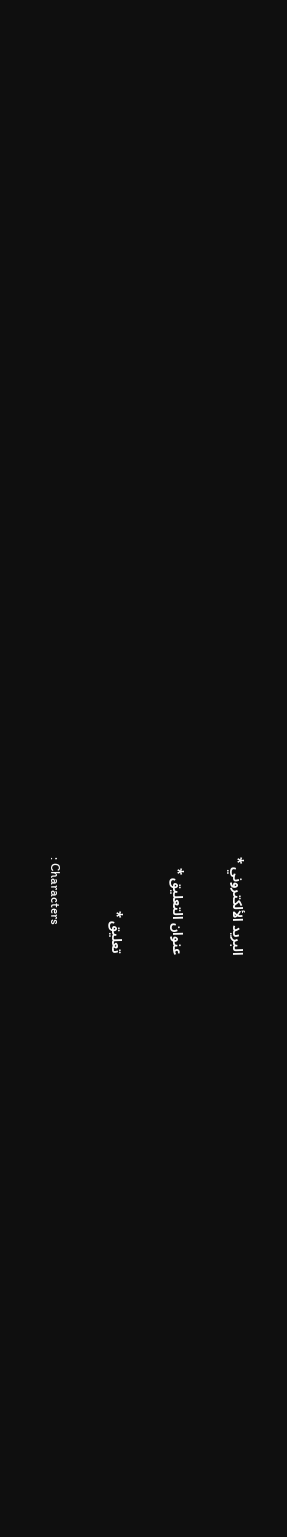البريد الألكتروني *

عنوان التعليق *

تعليق *

: Characters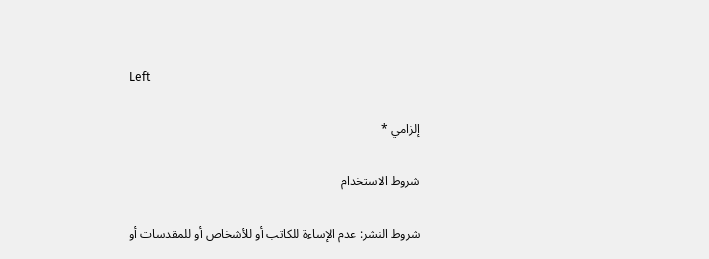Left

إلزامي *

شروط الاستخدام

شروط النشر: عدم الإساءة للكاتب أو للأشخاص أو للمقدسات أو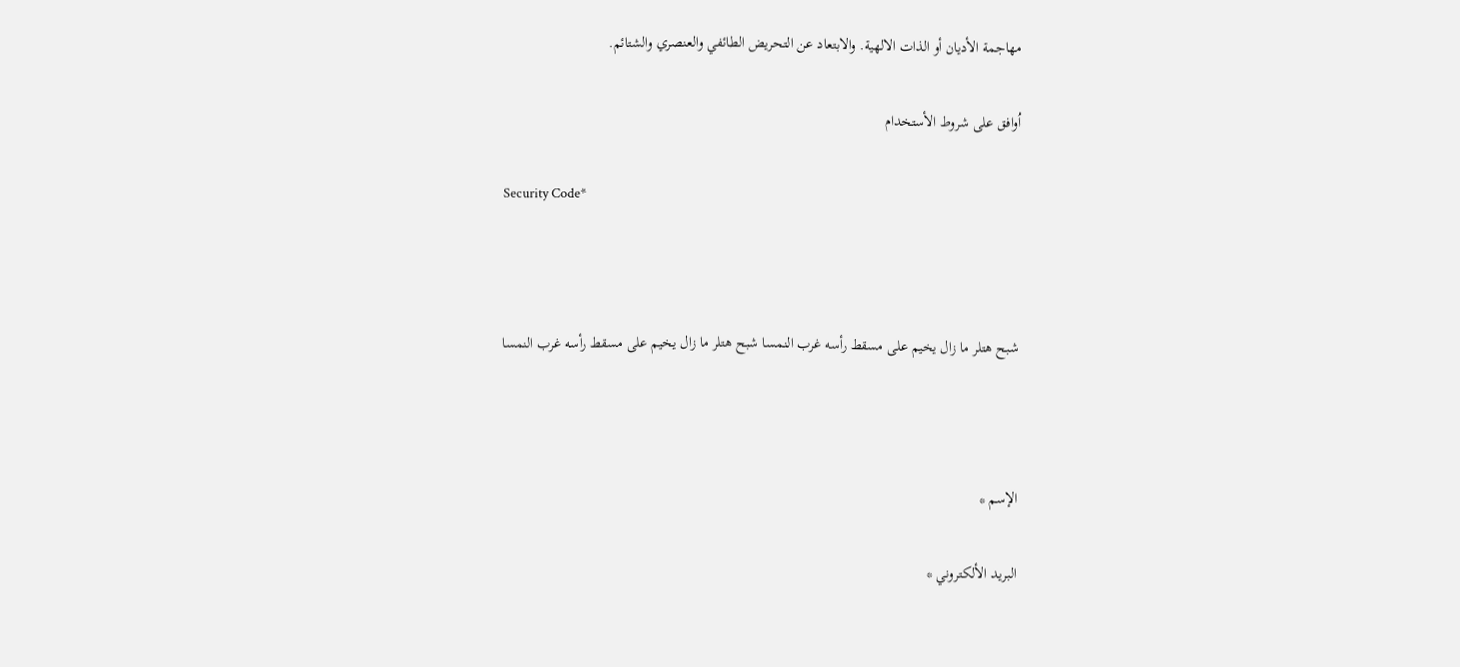مهاجمة الأديان أو الذات الالهية. والابتعاد عن التحريض الطائفي والعنصري والشتائم.

اُوافق على شروط الأستخدام

Security Code*



شبح هتلر ما زال يخيم على مسقط رأسه غرب النمسا شبح هتلر ما زال يخيم على مسقط رأسه غرب النمسا



الإسم *

البريد الألكتروني *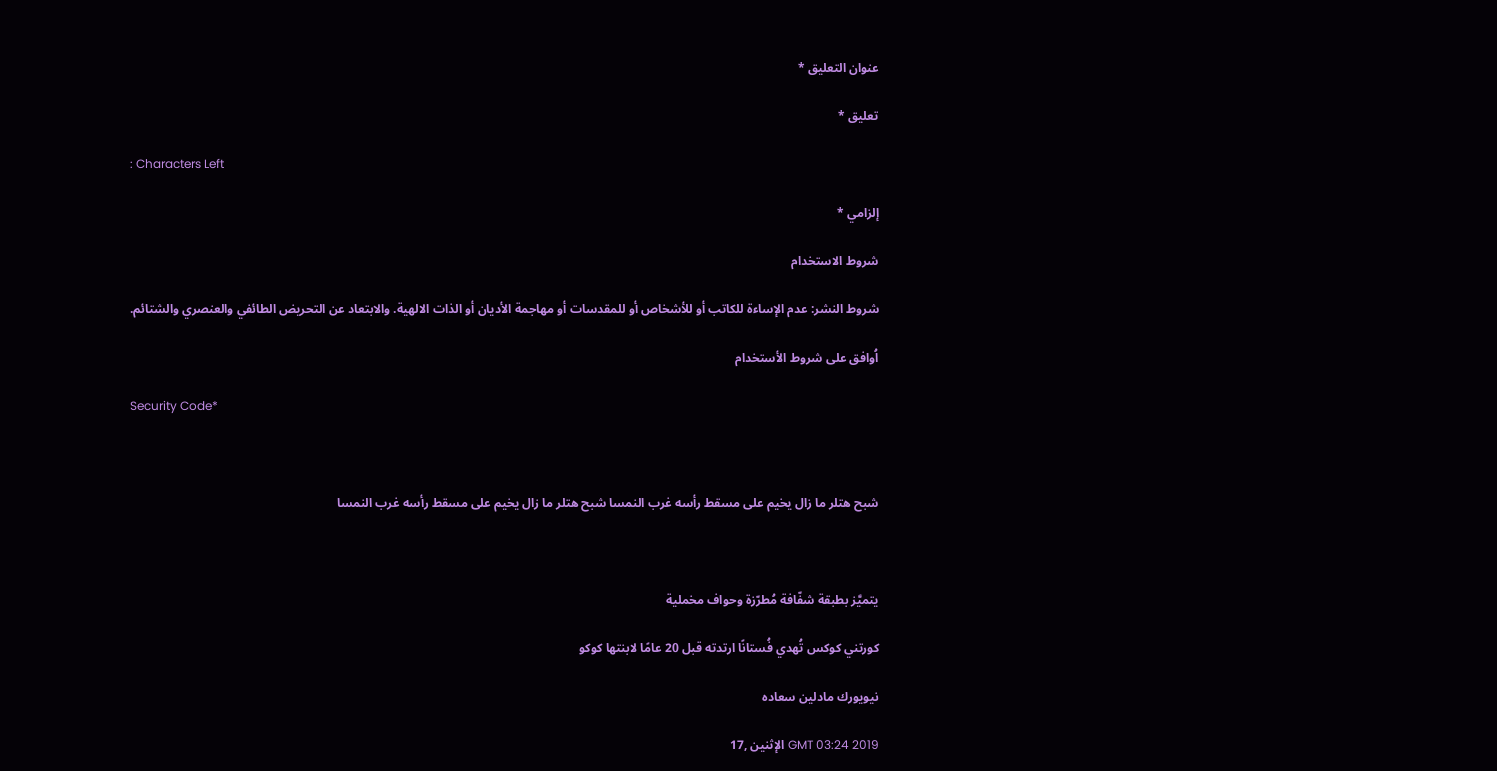عنوان التعليق *

تعليق *

: Characters Left

إلزامي *

شروط الاستخدام

شروط النشر: عدم الإساءة للكاتب أو للأشخاص أو للمقدسات أو مهاجمة الأديان أو الذات الالهية. والابتعاد عن التحريض الطائفي والعنصري والشتائم.

اُوافق على شروط الأستخدام

Security Code*



شبح هتلر ما زال يخيم على مسقط رأسه غرب النمسا شبح هتلر ما زال يخيم على مسقط رأسه غرب النمسا



يتميَّز بطبقة شفّافة مُطرّزة وحواف مخملية

كورتني كوكس تُهدي فُستانًا ارتدته قبل 20 عامًا لابنتها كوكو

نيويورك مادلين سعاده

GMT 03:24 2019 الإثنين ,17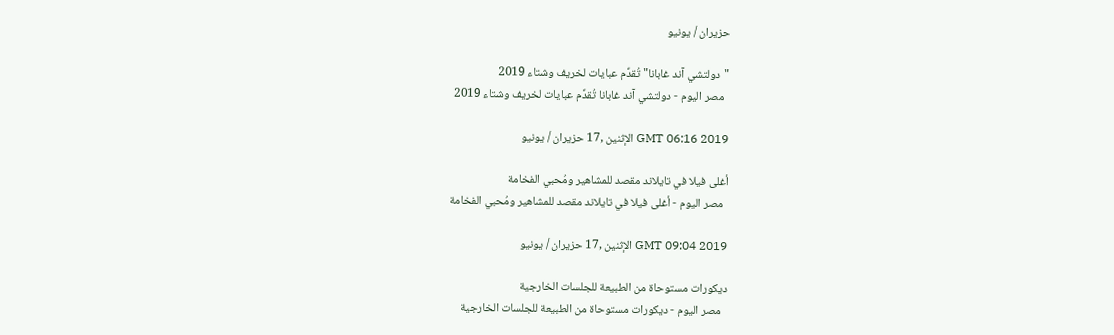حزيران / يونيو

"دولتشي آند غابانا" تُقدِّم عبايات لخريف وشتاء 2019
  مصر اليوم - دولتشي آند غابانا تُقدِّم عبايات لخريف وشتاء 2019

GMT 06:16 2019 الإثنين ,17 حزيران / يونيو

أغلى فيلا في تايلاند مقصد للمشاهير ومُحبي الفخامة
  مصر اليوم - أغلى فيلا في تايلاند مقصد للمشاهير ومُحبي الفخامة

GMT 09:04 2019 الإثنين ,17 حزيران / يونيو

ديكورات مستوحاة من الطبيعة للجلسات الخارجية
  مصر اليوم - ديكورات مستوحاة من الطبيعة للجلسات الخارجية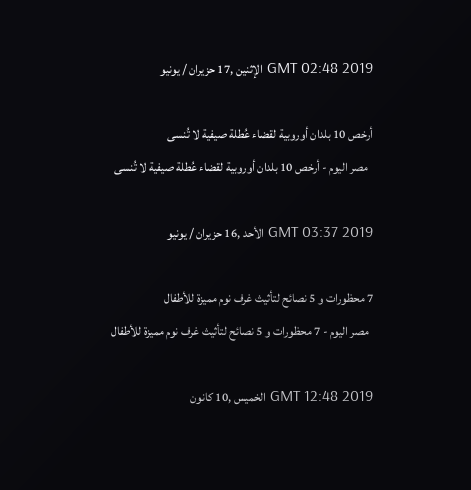GMT 02:48 2019 الإثنين ,17 حزيران / يونيو

أرخص 10 بلدان أوروبية لقضاء عُطلة صيفية لا تُنسى
  مصر اليوم - أرخص 10 بلدان أوروبية لقضاء عُطلة صيفية لا تُنسى

GMT 03:37 2019 الأحد ,16 حزيران / يونيو

7 محظورات و 5 نصائح لتأثيث غرف نوم مميزة للأطفال
  مصر اليوم - 7 محظورات و 5 نصائح لتأثيث غرف نوم مميزة للأطفال

GMT 12:48 2019 الخميس ,10 كانون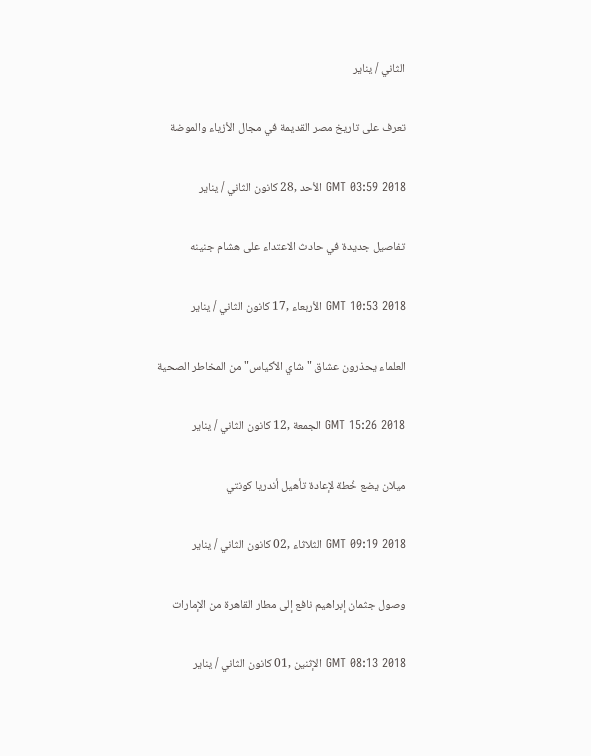الثاني / يناير

تعرف على تاريخ مصر القديمة في مجال الأزياء والموضة

GMT 03:59 2018 الأحد ,28 كانون الثاني / يناير

تفاصيل جديدة في حادث الاعتداء على هشام جنينه

GMT 10:53 2018 الأربعاء ,17 كانون الثاني / يناير

العلماء يحذرون عشاق "شاي الأكياس" من المخاطر الصحية

GMT 15:26 2018 الجمعة ,12 كانون الثاني / يناير

ميلان يضع خُطة لإعادة تأهيل أندريا كونتي

GMT 09:19 2018 الثلاثاء ,02 كانون الثاني / يناير

وصول جثمان إبراهيم نافع إلى مطار القاهرة من الإمارات

GMT 08:13 2018 الإثنين ,01 كانون الثاني / يناير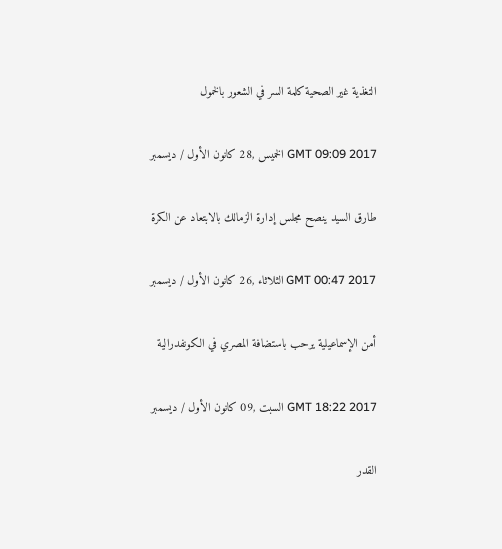التغذية غير الصحية كلمة السر في الشعور بالخمول

GMT 09:09 2017 الخميس ,28 كانون الأول / ديسمبر

طارق السيد ينصح مجلس إدارة الزمالك بالابتعاد عن الكرة

GMT 00:47 2017 الثلاثاء ,26 كانون الأول / ديسمبر

أمن الإسماعيلية يرحب باستضافة المصري في الكونفدرالية

GMT 18:22 2017 السبت ,09 كانون الأول / ديسمبر

القدر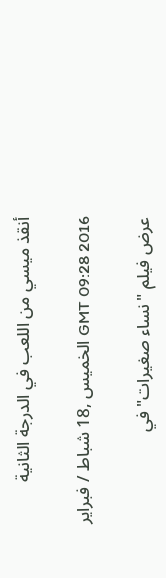أنقذ ميسي من اللعب في الدرجة الثانية

GMT 09:28 2016 الخميس ,18 شباط / فبراير

عرض فيلم "نساء صغيرات" في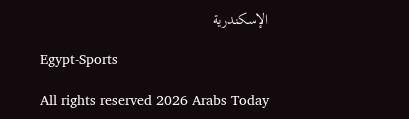الإسكندرية

Egypt-Sports

All rights reserved 2026 Arabs Today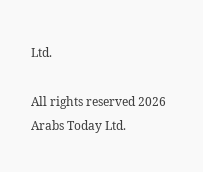Ltd.

All rights reserved 2026 Arabs Today Ltd.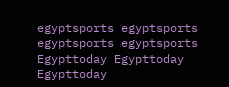egyptsports egyptsports egyptsports egyptsports
Egypttoday Egypttoday Egypttoday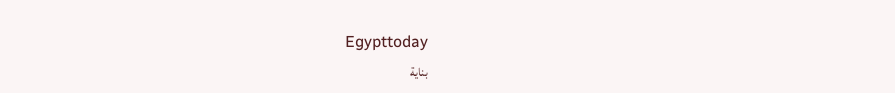Egypttoday
بناية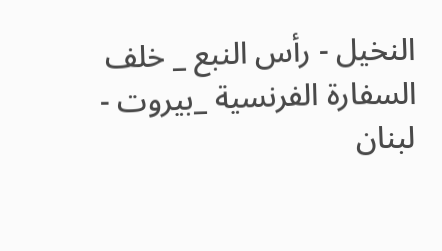النخيل - رأس النبع _ خلف السفارة الفرنسية _بيروت - لبنان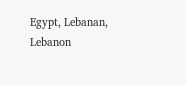Egypt, Lebanan, Lebanon